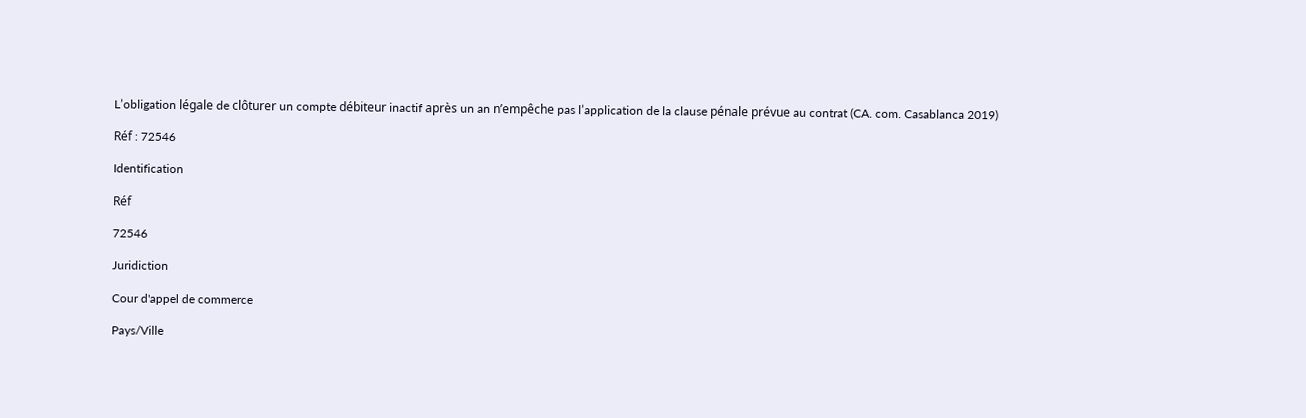L’obligation légale de clôturer un compte débiteur inactif après un an n’empêche pas l’application de la clause pénale prévue au contrat (CA. com. Casablanca 2019)

Réf : 72546

Identification

Réf

72546

Juridiction

Cour d'appel de commerce

Pays/Ville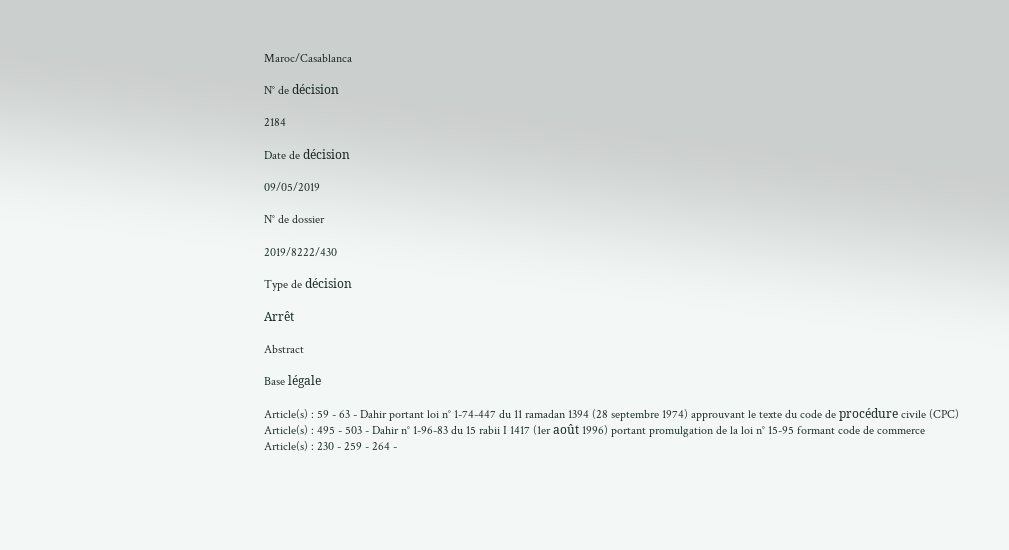Maroc/Casablanca

N° de décision

2184

Date de décision

09/05/2019

N° de dossier

2019/8222/430

Type de décision

Arrêt

Abstract

Base légale

Article(s) : 59 - 63 - Dahir portant loi n° 1-74-447 du 11 ramadan 1394 (28 septembre 1974) approuvant le texte du code de procédure civile (CPC)
Article(s) : 495 - 503 - Dahir n° 1-96-83 du 15 rabii I 1417 (1er août 1996) portant promulgation de la loi n° 15-95 formant code de commerce
Article(s) : 230 - 259 - 264 -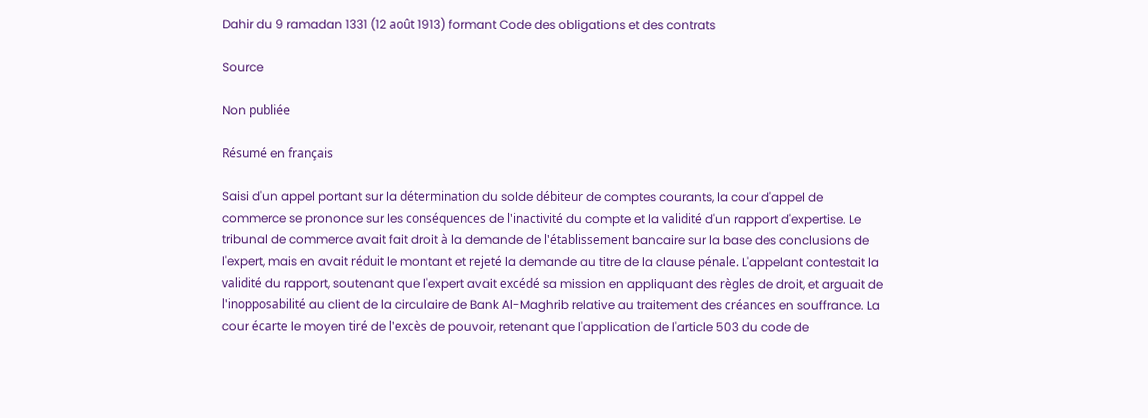Dahir du 9 ramadan 1331 (12 août 1913) formant Code des obligations et des contrats

Source

Non publiée

Résumé en français

Saisi d'un appel portant sur la détermination du solde débiteur de comptes courants, la cour d'appel de commerce se prononce sur les conséquences de l'inactivité du compte et la validité d'un rapport d'expertise. Le tribunal de commerce avait fait droit à la demande de l'établissement bancaire sur la base des conclusions de l'expert, mais en avait réduit le montant et rejeté la demande au titre de la clause pénale. L'appelant contestait la validité du rapport, soutenant que l'expert avait excédé sa mission en appliquant des règles de droit, et arguait de l'inopposabilité au client de la circulaire de Bank Al-Maghrib relative au traitement des créances en souffrance. La cour écarte le moyen tiré de l'excès de pouvoir, retenant que l'application de l'article 503 du code de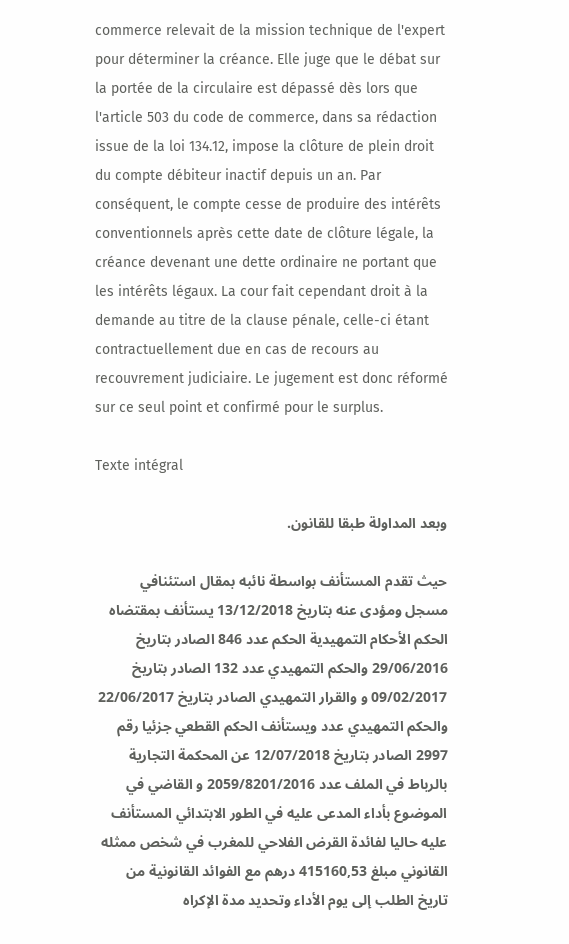commerce relevait de la mission technique de l'expert pour déterminer la créance. Elle juge que le débat sur la portée de la circulaire est dépassé dès lors que l'article 503 du code de commerce, dans sa rédaction issue de la loi 134.12, impose la clôture de plein droit du compte débiteur inactif depuis un an. Par conséquent, le compte cesse de produire des intérêts conventionnels après cette date de clôture légale, la créance devenant une dette ordinaire ne portant que les intérêts légaux. La cour fait cependant droit à la demande au titre de la clause pénale, celle-ci étant contractuellement due en cas de recours au recouvrement judiciaire. Le jugement est donc réformé sur ce seul point et confirmé pour le surplus.

Texte intégral

وبعد المداولة طبقا للقانون.

حيث تقدم المستأنف بواسطة نائبه بمقال استئنافي مسجل ومؤدى عنه بتاريخ 13/12/2018 يستأنف بمقتضاه الحكم الأحكام التمهيدية الحكم عدد 846 الصادر بتاريخ 29/06/2016 والحكم التمهيدي عدد 132 الصادر بتاريخ 09/02/2017 و والقرار التمهيدي الصادر بتاريخ 22/06/2017 والحكم التمهيدي عدد ويستأنف الحكم القطعي جزئيا رقم 2997 الصادر بتاريخ 12/07/2018 عن المحكمة التجارية بالرباط في الملف عدد 2059/8201/2016 و القاضي في الموضوع بأداء المدعى عليه في الطور الابتدائي المستأنف عليه حاليا لفائدة القرض الفلاحي للمغرب في شخص ممثله القانوني مبلغ 415160,53 درهم مع الفوائد القانونية من تاريخ الطلب إلى يوم الأداء وتحديد مدة الإكراه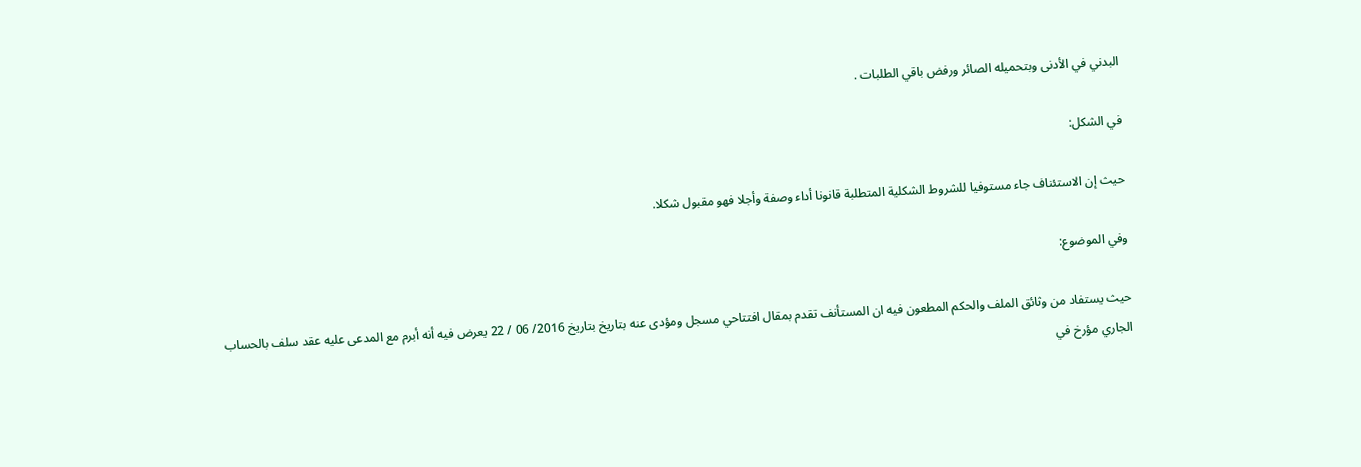البدني في الأدنى وبتحميله الصائر ورفض باقي الطلبات .

في الشكل:

حيث إن الاستئناف جاء مستوفيا للشروط الشكلية المتطلبة قانونا أداء وصفة وأجلا فهو مقبول شكلا.

وفي الموضوع:

حيث يستفاد من وثائق الملف والحكم المطعون فيه ان المستأنف تقدم بمقال افتتاحي مسجل ومؤدى عنه بتاريخ بتاريخ 2016/ 06 / 22 يعرض فيه أنه أبرم مع المدعى عليه عقد سلف بالحساب الجاري مؤرخ في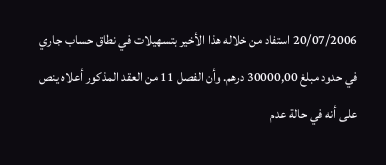20/07/2006 استفاد من خلاله هذا الأخير بتسهيلات في نطاق حساب جاري في حدود مبلغ 30000,00 درهم. وأن الفصل 11 من العقد المذكور أعلاه ينص على أنه في حالة عدم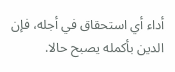أداء أي استحقاق في أجله، فإن الدين بأكمله يصبح حالا.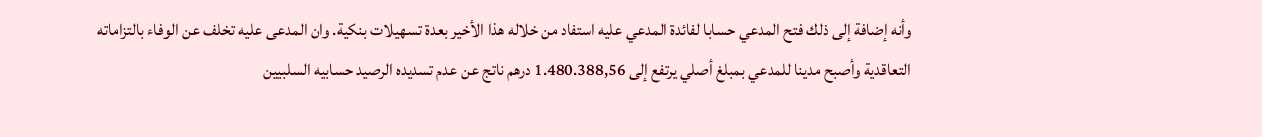وأنه إضافة إلى ذلك فتح المدعي حسابا لفائدة المدعي عليه استفاد من خلاله هذا الأخير بعدة تسهيلات بنكية. وان المدعى عليه تخلف عن الوفاء بالتزاماته التعاقدية وأصبح مدينا للمدعي بمبلغ أصلي يرتفع إلى 1.480.388,56 درهم ناتج عن عدم تسديده الرصيد حسابيه السلبيين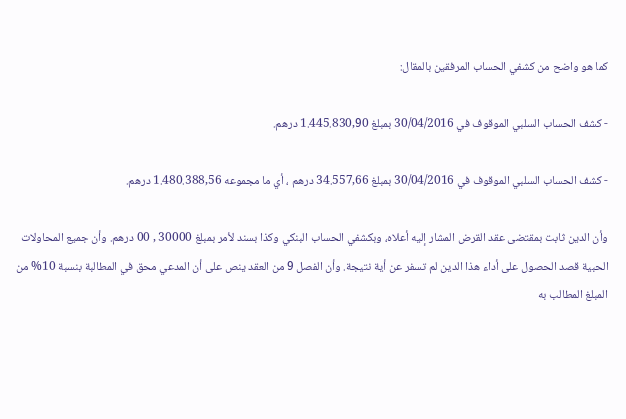كما هو واضح من كشفي الحساب المرفقين بالمقال:

- كشف الحساب السلبي الموقوف في 30/04/2016 بمبلغ 1.445.830,90 درهم.

- كشف الحساب السلبي الموقوف في 30/04/2016 بمبلغ 34.557,66 درهم ، أي ما مجموعه 1.480.388,56 درهم.

وأن الدين ثابت بمقتضى عقد القرض المشار إليه أعلاه، وبكشفي الحساب البنكي وكذا بسند لأمر بمبلغ 30000 , 00 درهم. وأن جميع المحاولات الحبية قصد الحصول على أداء هذا الدين لم تسفر عن أية نتيجة. وأن الفصل 9 من العقد ينص على أن المدعي محق في المطالبة بنسبة 10% من المبلغ المطالب به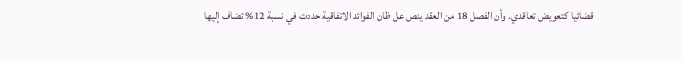قضائيا كتعويض تعاقدي. وأن الفصل 18 من العقد ينص عل ظان الفوائد الاتفاقية حددت في نسبة 12% تضاف إليها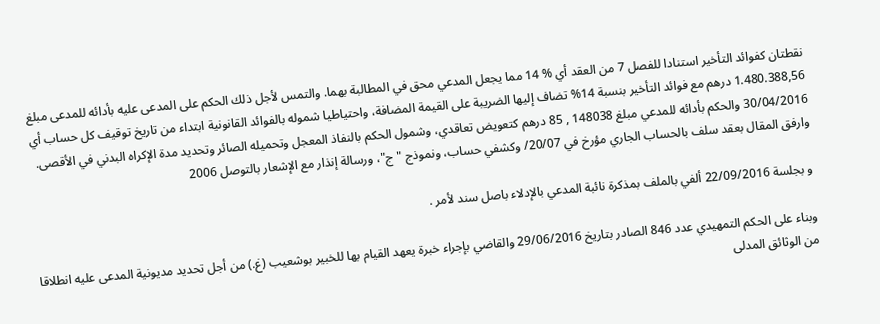نقطتان كفوائد التأخير استنادا للفصل 7 من العقد أي % 14 مما يجعل المدعي محق في المطالبة بهما. والتمس لأجل ذلك الحكم على المدعى عليه بأدائه للمدعى مبلغ 1.480.388,56 درهم مع فوائد التأخير بنسبة 14% تضاف إليها الضريبة على القيمة المضافة، واحتياطيا شموله بالفوائد القانونية ابتداء من تاريخ توقيف كل حساب أي 30/04/2016 والحكم بأدائه للمدعي مبلغ 148038 , 85 درهم كتعويض تعاقدي، وشمول الحكم بالنفاذ المعجل وتحميله الصائر وتحديد مدة الإكراه البدني في الأقصى. وارفق المقال بعقد سلف بالحساب الجاري مؤرخ في 20/07/ وكشفي حساب، ونموذج "ج"، ورسالة إنذار مع الإشعار بالتوصل 2006

و بجلسة 22/09/2016 ألفي بالملف بمذكرة نائبة المدعي بالإدلاء باصل سند لأمر .

وبناء على الحكم التمهيدي عدد 846 الصادر بتاريخ 29/06/2016 والقاضي بإجراء خبرة يعهد القيام بها للخبير بوشعيب (غ.) من أجل تحديد مديونية المدعى عليه انطلاقا من الوثائق المدلى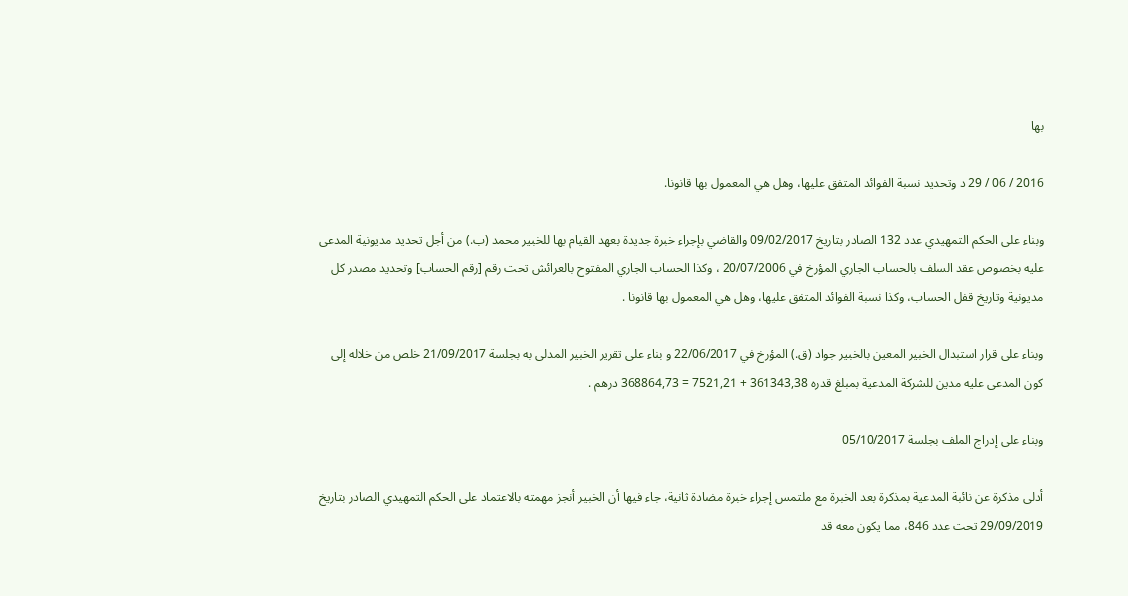بها

2016 / 06 / 29 د وتحديد نسبة الفوائد المتفق عليها، وهل هي المعمول بها قانونا.

وبناء على الحكم التمهيدي عدد 132 الصادر بتاريخ 09/02/2017 والقاضي بإجراء خبرة جديدة بعهد القيام بها للخبير محمد (ب.) من أجل تحديد مديونية المدعى عليه بخصوص عقد السلف بالحساب الجاري المؤرخ في 20/07/2006 ، وكذا الحساب الجاري المفتوح بالعرائش تحت رقم [رقم الحساب] وتحديد مصدر كل مديونية وتاريخ قفل الحساب، وكذا نسبة الفوائد المتفق عليها، وهل هي المعمول بها قانونا .

وبناء على قرار استبدال الخبير المعين بالخبير جواد (ق.) المؤرخ في 22/06/2017 و بناء على تقرير الخبير المدلى به بجلسة 21/09/2017 خلص من خلاله إلى كون المدعى عليه مدين للشركة المدعية بمبلغ قدره 361343,38 + 7521,21 = 368864,73 درهم .

وبناء على إدراج الملف بجلسة 05/10/2017

أدلى مذكرة عن نائبة المدعية بمذكرة بعد الخبرة مع ملتمس إجراء خبرة مضادة ثانية، جاء فيها أن الخبير أنجز مهمته بالاعتماد على الحكم التمهيدي الصادر بتاريخ 29/09/2019 تحت عدد 846، مما يكون معه قد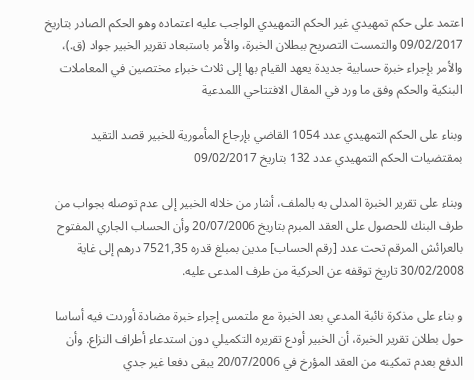اعتمد على حكم تمهيدي غير الحكم التمهيدي الواجب عليه اعتماده وهو الحكم الصادر بتاريخ 09/02/2017 والتمست التصريح ببطلان الخبرة، والأمر باستبعاد تقرير الخبير جواد (ق.)، والأمر بإجراء خبرة حسابية جديدة يعهد القيام بها إلى ثلاث خبراء مختصين في المعاملات البنكية والحكم وفق ما ورد في المقال الافتتاحي اللمدعية

وبناء على الحكم التمهيدي عدد 1054 القاضي بإرجاع المأمورية للخبير قصد التقيد بمقتضیات الحكم التمهيدي عدد 132 بتاريخ 09/02/2017

وبناء على تقرير الخبرة المدلی به بالملف، أشار من خلاله الخبير إلى عدم توصله بجواب من طرف البنك للحصول على العقد المبرم بتاريخ 20/07/2006 وأن الحساب الجاري المفتوح بالعرائش المرقم تحت عدد [رقم الحساب] مدين بمبلغ قدره 7521,35 درهم إلى غاية 30/02/2008 تاريخ توقفه عن الحركية من طرف المدعى عليه.

و بناء على مذكرة نائبة المدعي بعد الخبرة مع ملتمس إجراء خبرة مضادة أوردت فيه أساسا حول بطلان تقرير الخبرة، أن الخبير أودع تقريره التكميلي دون استدعاء أطراف النزاع. وأن الدفع بعدم تمكينه من العقد المؤرخ في 20/07/2006 يبقى دفعا غير جدي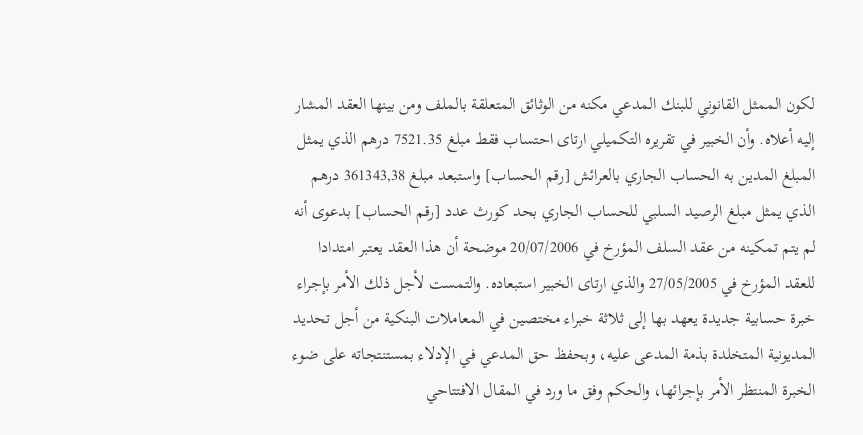لكون الممثل القانوني للبنك المدعي مكنه من الوثائق المتعلقة بالملف ومن بينها العقد المشار إليه أعلاه. وأن الخبير في تقريره التكميلي ارتای احتساب فقط مبلغ 7521.35 درهم الذي يمثل المبلغ المدين به الحساب الجاري بالعرائش [رقم الحساب] واستبعد مبلغ 361343,38 درهم الذي يمثل مبلغ الرصيد السلبي للحساب الجاري بحد کورث عدد [رقم الحساب] بدعوى أنه لم يتم تمكينه من عقد السلف المؤرخ في 20/07/2006 موضحة أن هذا العقد يعتبر امتدادا للعقد المؤرخ في 27/05/2005 والذي ارتای الخبير استبعاده. والتمست لأجل ذلك الأمر بإجراء خبرة حسابية جديدة يعهد بها إلى ثلاثة خبراء مختصين في المعاملات البنكية من أجل تحديد المديونية المتخلدة بذمة المدعى عليه، وبحفظ حق المدعي في الإدلاء بمستنتجاته على ضوء الخبرة المنتظر الأمر بإجرائها، والحكم وفق ما ورد في المقال الافتتاحي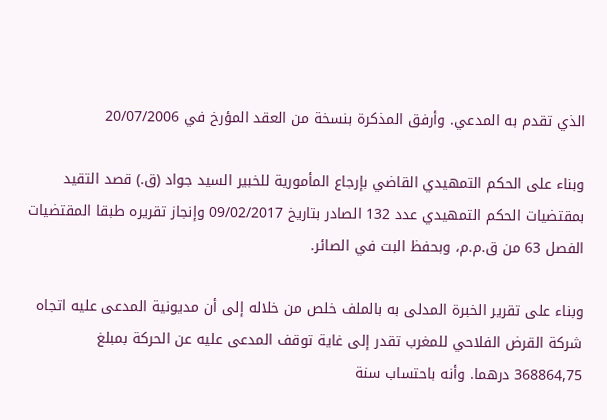الذي تقدم به المدعي. وأرفق المذكرة بنسخة من العقد المؤرخ في 20/07/2006

وبناء على الحكم التمهيدي القاضي بإرجاع المأمورية للخبير السيد جواد (ق.) قصد التقيد بمقتضيات الحكم التمهيدي عدد 132 الصادر بتاريخ 09/02/2017 وإنجاز تقريره طبقا المقتضيات الفصل 63 من ق.م.م، وبحفظ البت في الصائر.

وبناء على تقرير الخبرة المدلی به بالملف خلص من خلاله إلى أن مديونية المدعى عليه اتجاه شركة القرض الفلاحي للمغرب تقدر إلى غاية توقف المدعى عليه عن الحركة بمبلغ 368864,75 درهما. وأنه باحتساب سنة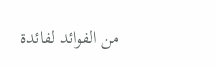من الفوائد لفائدة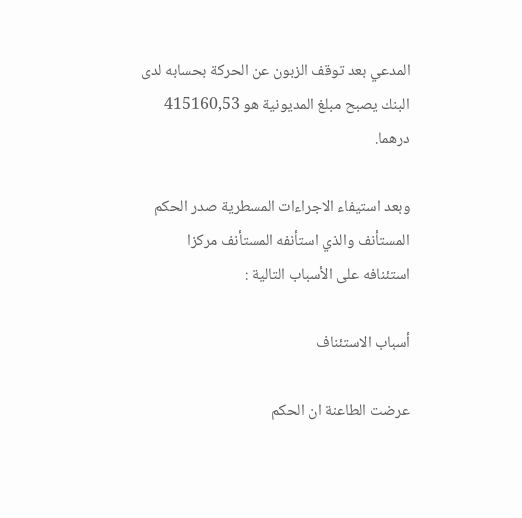المدعي بعد توقف الزبون عن الحركة بحسابه لدى البنك يصبح مبلغ المديونية هو 415160,53 درهما.

وبعد استيفاء الاجراءات المسطرية صدر الحكم المستأنف والذي استأنفه المستأنف مركزا استئنافه على الأسباب التالية :

أسباب الاستئناف

عرضت الطاعنة ان الحكم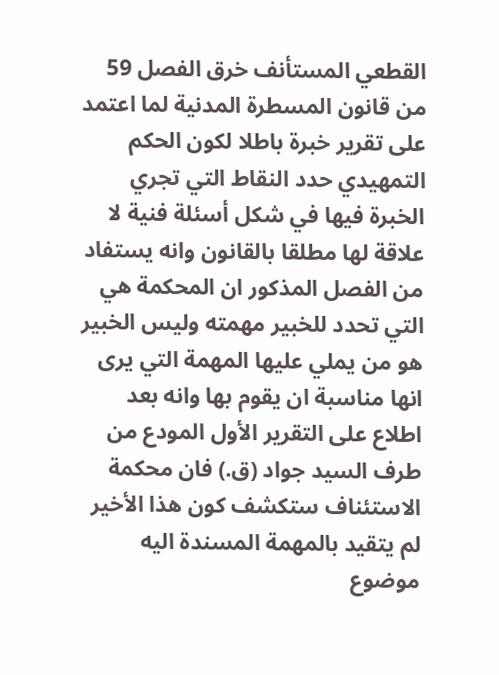القطعي المستأنف خرق الفصل 59 من قانون المسطرة المدنية لما اعتمد على تقرير خبرة باطلا لكون الحكم التمهيدي حدد النقاط التي تجري الخبرة فيها في شكل أسئلة فنية لا علاقة لها مطلقا بالقانون وانه يستفاد من الفصل المذكور ان المحكمة هي التي تحدد للخبير مهمته وليس الخبير هو من يملي عليها المهمة التي يرى انها مناسبة ان يقوم بها وانه بعد اطلاع على التقرير الأول المودع من طرف السيد جواد (ق.) فان محكمة الاستئناف ستكشف كون هذا الأخير لم يتقيد بالمهمة المسندة اليه موضوع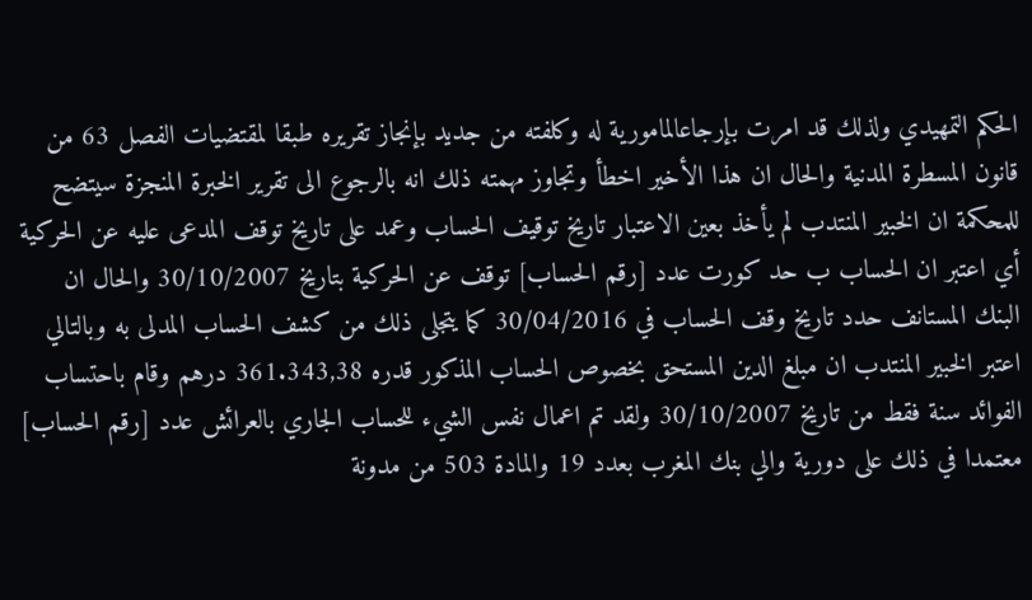الحكم التمهيدي ولذلك قد امرت بإرجاعالمامورية له وكلفته من جديد بإنجاز تقريره طبقا لمقتضيات الفصل 63 من قانون المسطرة المدنية والحال ان هذا الأخير اخطأ وتجاوز مهمته ذلك انه بالرجوع الى تقرير الخبرة المنجزة سيتضح للمحكمة ان الخبير المنتدب لم يأخذ بعين الاعتبار تاريخ توقيف الحساب وعمد على تاريخ توقف المدعى عليه عن الحركية أي اعتبر ان الحساب ب حد كورت عدد [رقم الحساب] توقف عن الحركية بتاريخ 30/10/2007 والحال ان البنك المستانف حدد تاريخ وقف الحساب في 30/04/2016 كما يتجلى ذلك من كشف الحساب المدلى به وبالتالي اعتبر الخبير المنتدب ان مبلغ الدين المستحق بخصوص الحساب المذكور قدره 361.343,38 درهم وقام باحتساب الفوائد سنة فقط من تاريخ 30/10/2007 ولقد تم اعمال نفس الشيء للحساب الجاري بالعرائش عدد [رقم الحساب] معتمدا في ذلك على دورية والي بنك المغرب بعدد 19 والمادة 503 من مدونة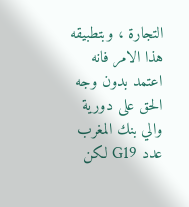التجارة ، وبتطبيقه هذا الامر فانه اعتمد بدون وجه الحق على دورية والي بنك المغرب عدد G19 لكن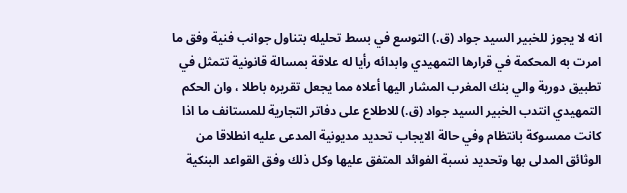انه لا يجوز للخبير السيد جواد (ق.) التوسع في بسط تحليله بتناول جوانب فنية وفق ما امرت به المحكمة في قرارها التمهيدي وابدائه رأيا له علاقة بمسالة قانونية تتمثل في تطبيق دورية والي بنك المغرب المشار اليها أعلاه مما يجعل تقريره باطلا ، وان الحكم التمهيدي انتدب الخبير السيد جواد (ق.) للاطلاع على دفاتر التجارية للمستانف ما اذا كانت ممسوكة بانتظام وفي حالة الايجاب تحديد مديونية المدعى عليه انطلاقا من الوثائق المدلى بها وتحديد نسبة الفوائد المتفق عليها وكل ذلك وفق القواعد البنكية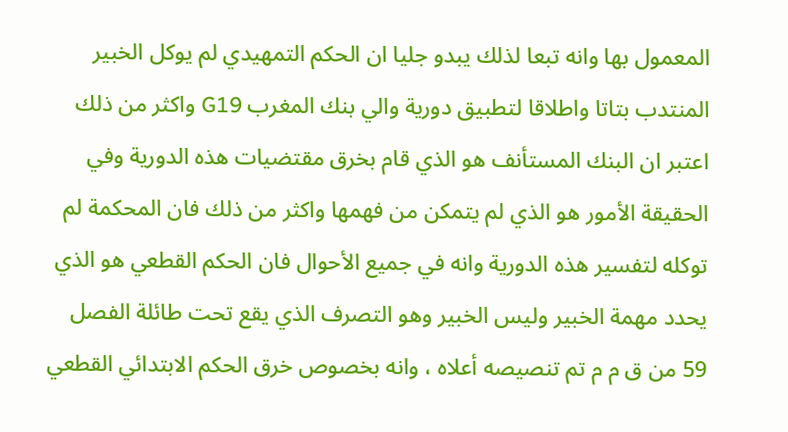المعمول بها وانه تبعا لذلك يبدو جليا ان الحكم التمهيدي لم يوكل الخبير المنتدب بتاتا واطلاقا لتطبيق دورية والي بنك المغرب G19 واكثر من ذلك اعتبر ان البنك المستأنف هو الذي قام بخرق مقتضيات هذه الدورية وفي الحقيقة الأمور هو الذي لم يتمكن من فهمها واكثر من ذلك فان المحكمة لم توكله لتفسير هذه الدورية وانه في جميع الأحوال فان الحكم القطعي هو الذي يحدد مهمة الخبير وليس الخبير وهو التصرف الذي يقع تحت طائلة الفصل 59 من ق م م تم تنصيصه أعلاه ، وانه بخصوص خرق الحكم الابتدائي القطعي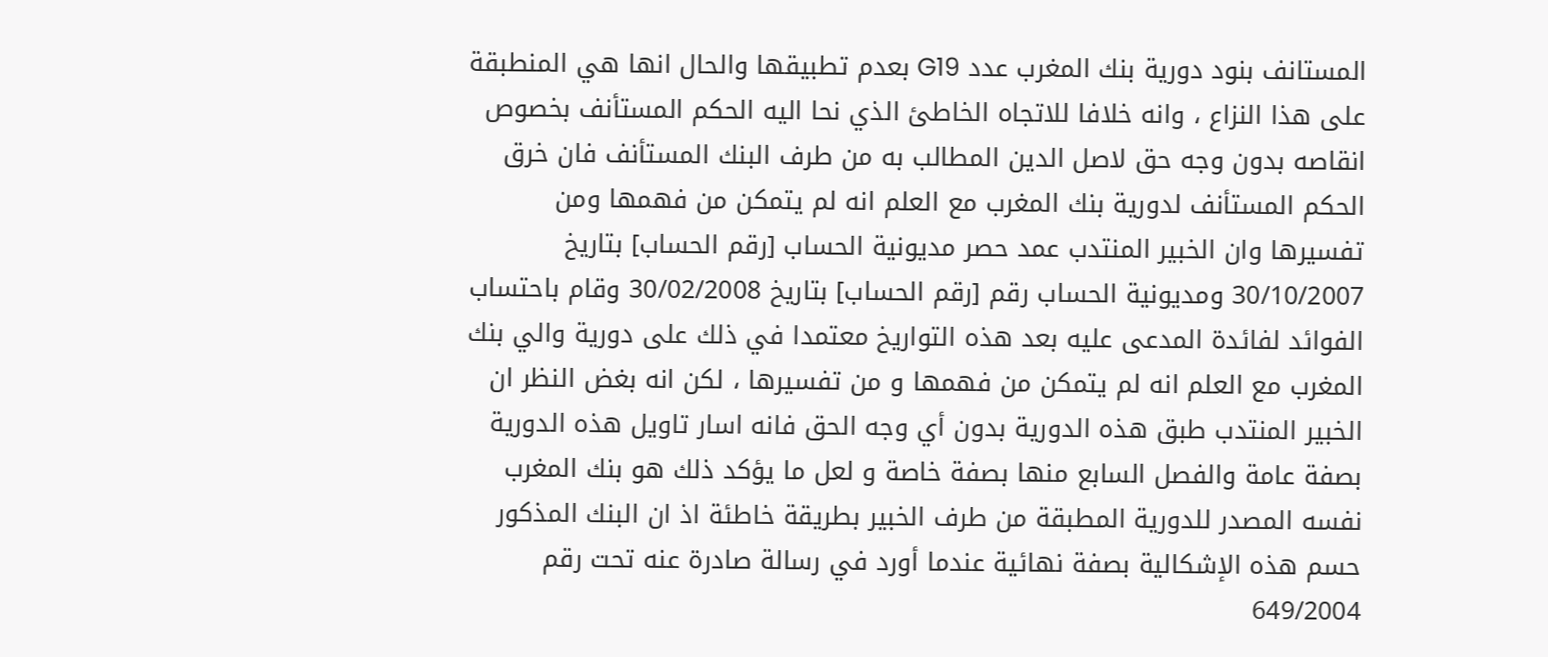المستانف بنود دورية بنك المغرب عدد G19 بعدم تطبيقها والحال انها هي المنطبقة على هذا النزاع ، وانه خلافا للاتجاه الخاطئ الذي نحا اليه الحكم المستأنف بخصوص انقاصه بدون وجه حق لاصل الدين المطالب به من طرف البنك المستأنف فان خرق الحكم المستأنف لدورية بنك المغرب مع العلم انه لم يتمكن من فهمها ومن تفسيرها وان الخبير المنتدب عمد حصر مديونية الحساب [رقم الحساب] بتاريخ 30/10/2007 ومديونية الحساب رقم [رقم الحساب] بتاريخ 30/02/2008 وقام باحتساب الفوائد لفائدة المدعى عليه بعد هذه التواريخ معتمدا في ذلك على دورية والي بنك المغرب مع العلم انه لم يتمكن من فهمها و من تفسيرها ، لكن انه بغض النظر ان الخبير المنتدب طبق هذه الدورية بدون أي وجه الحق فانه اسار تاويل هذه الدورية بصفة عامة والفصل السابع منها بصفة خاصة و لعل ما يؤكد ذلك هو بنك المغرب نفسه المصدر للدورية المطبقة من طرف الخبير بطريقة خاطئة اذ ان البنك المذكور حسم هذه الإشكالية بصفة نهائية عندما أورد في رسالة صادرة عنه تحت رقم 649/2004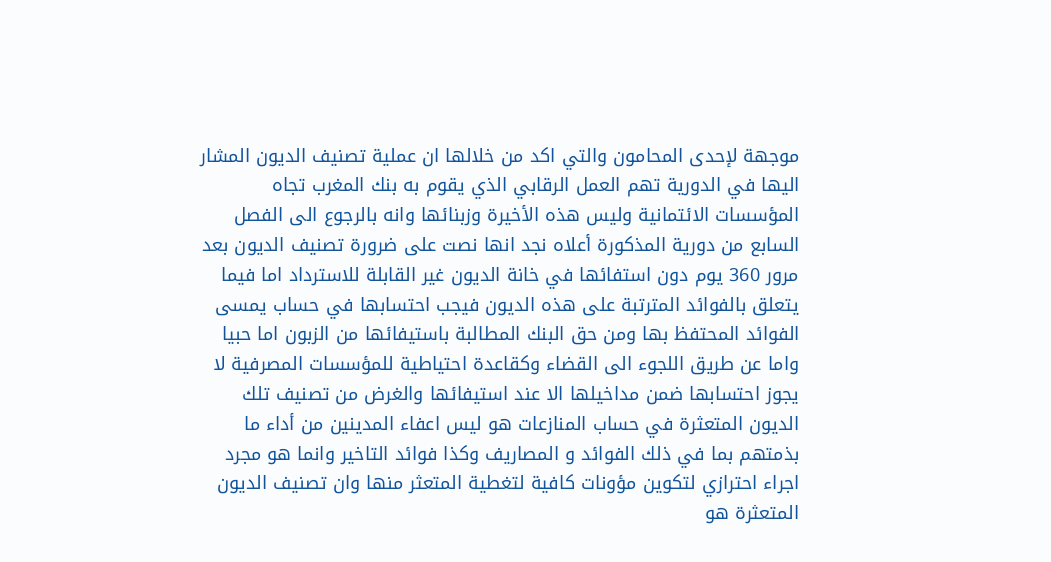موجهة لإحدى المحامون والتي اكد من خلالها ان عملية تصنيف الديون المشار اليها في الدورية تهم العمل الرقابي الذي يقوم به بنك المغرب تجاه المؤسسات الائتمانية وليس هذه الأخيرة وزبنائها وانه بالرجوع الى الفصل السابع من دورية المذكورة أعلاه نجد انها نصت على ضرورة تصنيف الديون بعد مرور 360 يوم دون استفائها في خانة الديون غير القابلة للاسترداد اما فيما يتعلق بالفوائد المترتبة على هذه الديون فيجب احتسابها في حساب يمسى الفوائد المحتفظ بها ومن حق البنك المطالبة باستيفائها من الزبون اما حبيا واما عن طريق اللجوء الى القضاء وكقاعدة احتياطية للمؤسسات المصرفية لا يجوز احتسابها ضمن مداخيلها الا عند استيفائها والغرض من تصنيف تلك الديون المتعثرة في حساب المنازعات هو ليس اعفاء المدينين من أداء ما بذمتهم بما في ذلك الفوائد و المصاريف وكذا فوائد التاخير وانما هو مجرد اجراء احترازي لتكوين مؤونات كافية لتغطية المتعثر منها وان تصنيف الديون المتعثرة هو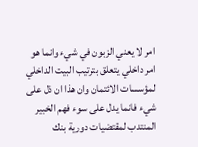امر لا يعني الزبون في شيء وانما هو امر داخلي يتعلق بترتيب البيت الداخلي لمؤسسات الائتمان وان هذا ان ذل على شيء فانما يدل على سوء فهم الخبير المنتدب لمقتضيات دورية بنك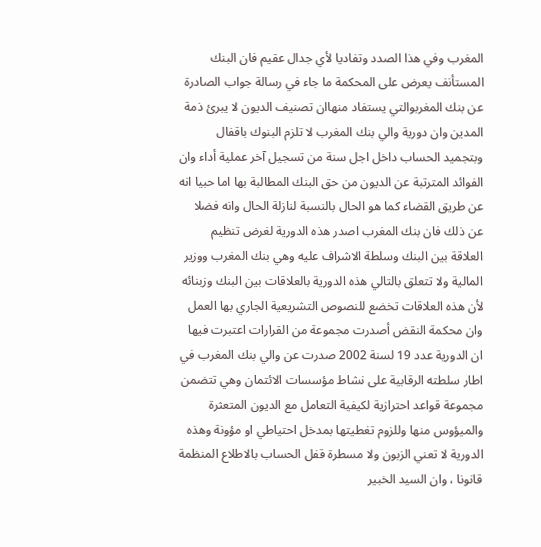المغرب وفي هذا الصدد وتفاديا لأي جدال عقيم فان البنك المستأنف يعرض على المحكمة ما جاء في رسالة جواب الصادرة عن بنك المغربوالتي يستفاد منهاان تصنيف الديون لا يبرئ ذمة المدين وان دورية والي بنك المغرب لا تلزم البنوك باقفال وبتجميد الحساب داخل اجل سنة من تسجيل آخر عملية أداء وان الفوائد المترتبة عن الديون من حق البنك المطالبة بها اما حبيا انه عن طريق القضاء كما هو الحال بالنسبة لنازلة الحال وانه فضلا عن ذلك فان بنك المغرب اصدر هذه الدورية لغرض تنظيم العلاقة بين البنك وسلطة الاشراف عليه وهي بنك المغرب ووزير المالية ولا تتعلق بالتالي هذه الدورية بالعلاقات بين البنك وزبنائه لأن هذه العلاقات تخضع للنصوص التشريعية الجاري بها العمل وان محكمة النقض أصدرت مجموعة من القرارات اعتبرت فيها ان الدورية عدد 19 لسنة 2002 صدرت عن والي بنك المغرب في اطار سلطته الرقابية على نشاط مؤسسات الائتمان وهي تتضمن مجموعة قواعد احترازية لكيفية التعامل مع الديون المتعثرة والميؤوس منها وللزوم تغطيتها بمدخل احتياطي او مؤونة وهذه الدورية لا تعني الزبون ولا مسطرة قفل الحساب بالاطلاع المنظمة قانونا ، وان السيد الخبير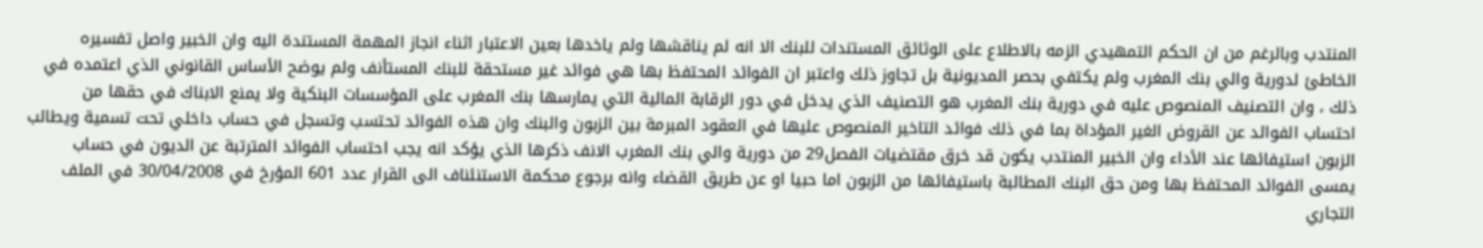المنتدب وبالرغم من ان الحكم التمهيدي الزمه بالاطلاع على الوثائق المستندات للبنك الا انه لم يناقشها ولم ياخدها بعين الاعتبار اثناء انجاز المهمة المستندة اليه وان الخبير واصل تفسيره الخاطئ لدورية والي بنك المغرب ولم يكتفي بحصر المديونية بل تجاوز ذلك واعتبر ان الفوائد المحتفظ بها هي فوائد غير مستحقة للبنك المستأنف ولم يوضح الأساس القانوني الذي اعتمده في ذلك ، وان التصنيف المنصوص عليه في دورية بنك المغرب هو التصنيف الذي يدخل في دور الرقابة المالية التي يمارسها بنك المغرب على المؤسسات البنكية ولا يمنع الابناك في حقها من احتساب الفوائد عن القروض الغير المؤداة بما في ذلك فوائد التاخير المنصوص عليها في العقود المبرمة بين الزبون والبنك وان هذه الفوائد تحتسب وتسجل في حساب داخلي تحت تسمية ويطالب الزبون استيفائها عند الأداء وان الخبير المنتدب يكون قد خرق مقتضيات الفصل29 من دورية والي بنك المغرب الانف ذكرها الذي يؤكد انه يجب احتساب الفوائد المترتبة عن الديون في حساب يمسى الفوائد المحتفظ بها ومن حق البنك المطالبة باستيفائها من الزبون اما حبيا او عن طريق القضاء وانه برجوع محكمة الاستنئناف الى القرار عدد 601 المؤرخ في 30/04/2008 في الملف التجاري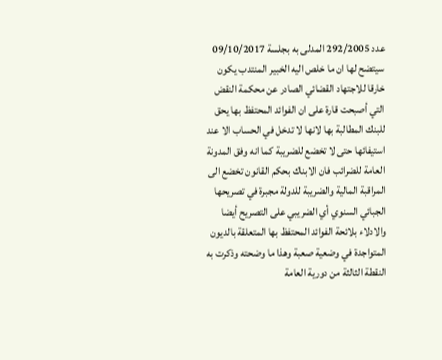عدد 292/2005 المدلى به بجلسة 09/10/2017 سيتضح لها ان ما خلص اليه الخبير المنتدب يكون خارقا للاجتهاد القضائي الصادر عن محكمة النقض التي أصبحت قارة على ان الفوائد المحتفظ بها يحق للبنك المطالبة بها لانها لا تدخل في الحساب الا عند استيفائها حتى لا تخضع للضريبة كما انه وفق المدونة العامة للضرائب فان الابناك بحكم القانون تخضع الى المراقبة المالية والضريبة للدولة مجبرة في تصريحها الجبائي السنوي أي الضريبي على التصريح أيضا والادلاء بلائحة الفوائد المحتفظ بها المتعلقة بالديون المتواجدة في وضعية صعبة وهذا ما وضحته وذكرت به النقطة الثالثة من دورية العامة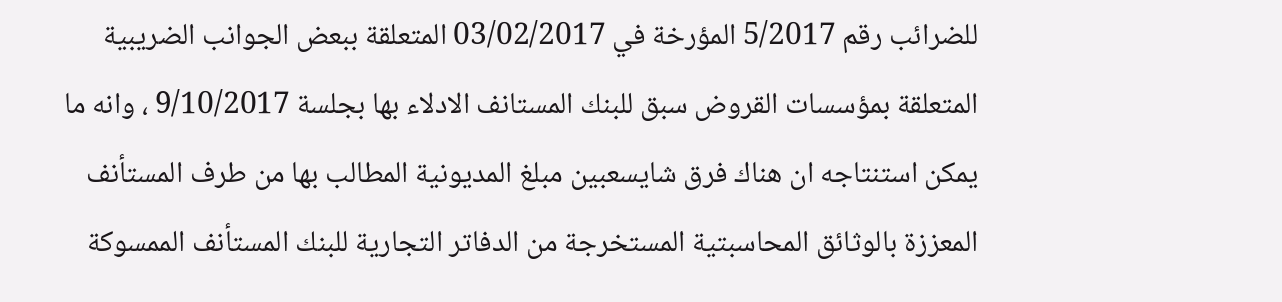للضرائب رقم 5/2017 المؤرخة في 03/02/2017 المتعلقة ببعض الجوانب الضريبية المتعلقة بمؤسسات القروض سبق للبنك المستانف الادلاء بها بجلسة 9/10/2017 ، وانه ما يمكن استنتاجه ان هناك فرق شايسعبين مبلغ المديونية المطالب بها من طرف المستأنف المعززة بالوثائق المحاسبتية المستخرجة من الدفاتر التجارية للبنك المستأنف الممسوكة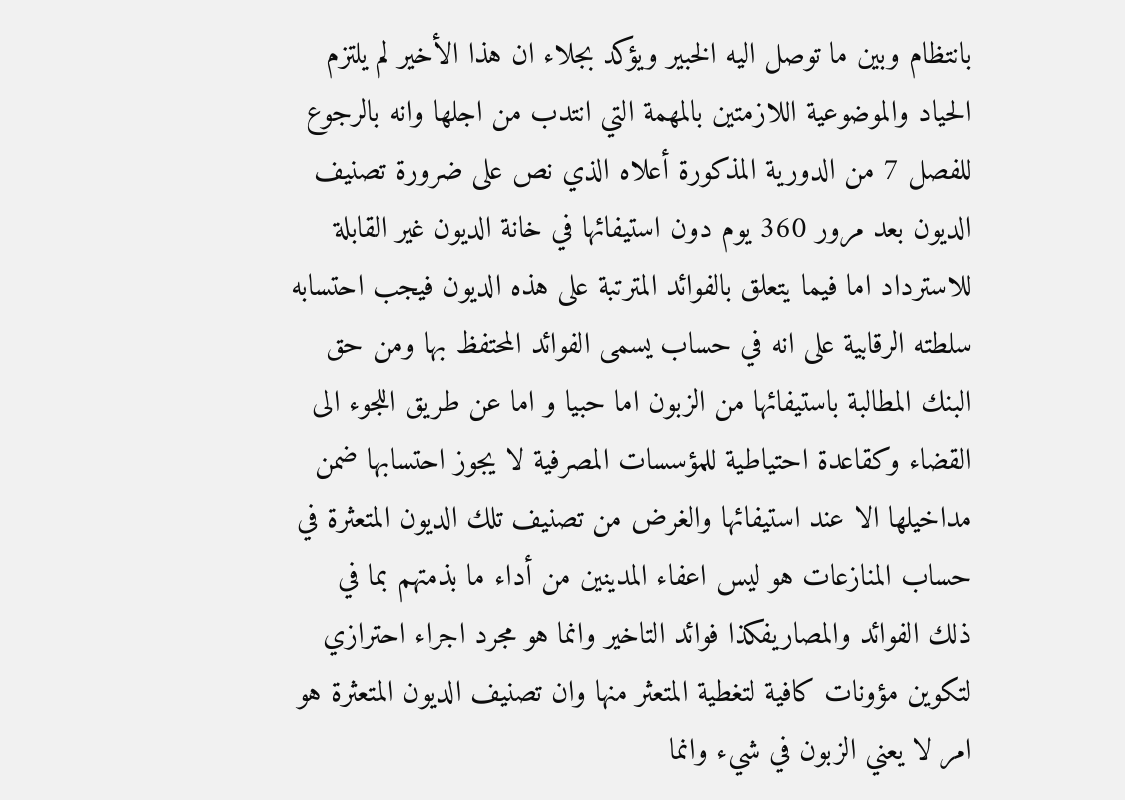بانتظام وبين ما توصل اليه الخبير ويؤكد بجلاء ان هذا الأخير لم يلتزم الحياد والموضوعية اللازمتين بالمهمة التي انتدب من اجلها وانه بالرجوع للفصل 7 من الدورية المذكورة أعلاه الذي نص على ضرورة تصنيف الديون بعد مرور 360 يوم دون استيفائها في خانة الديون غير القابلة للاسترداد اما فيما يتعلق بالفوائد المترتبة على هذه الديون فيجب احتسابه سلطته الرقابية على انه في حساب يسمى الفوائد المحتفظ بها ومن حق البنك المطالبة باستيفائها من الزبون اما حبيا و اما عن طريق اللجوء الى القضاء وكقاعدة احتياطية للمؤسسات المصرفية لا يجوز احتسابها ضمن مداخيلها الا عند استيفائها والغرض من تصنيف تلك الديون المتعثرة في حساب المنازعات هو ليس اعفاء المدينين من أداء ما بذمتهم بما في ذلك الفوائد والمصاريفكذا فوائد التاخير وانما هو مجرد اجراء احترازي لتكوين مؤونات كافية لتغطية المتعثر منها وان تصنيف الديون المتعثرة هو امر لا يعني الزبون في شيء وانما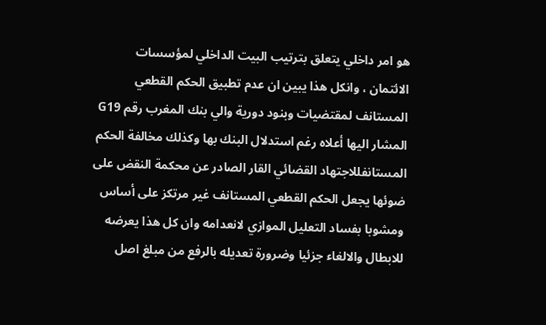هو امر داخلي يتعلق بترتيب البيت الداخلي لمؤسسات الائتمان ، وانكل هذا يبين ان عدم تطبيق الحكم القطعي المستانف لمقتضيات وبنود دورية والي بنك المغرب رقم G19 المشار اليها أعلاه رغم استدلال البنك بها وكذلك مخالفة الحكم المستانفللاجتهاد القضائي القار الصادر عن محكمة النقض على ضوئها يجعل الحكم القطعي المستانف غير مرتكز على أساس ومشوبا بفساد التعليل الموازي لانعدامه وان كل هذا يعرضه للابطال والالغاء جزئيا وضرورة تعديله بالرفع من مبلغ اصل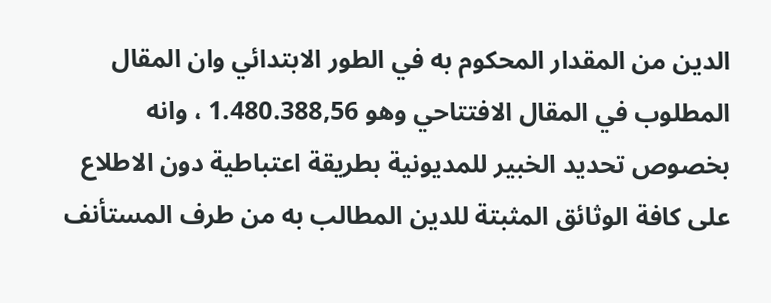الدين من المقدار المحكوم به في الطور الابتدائي وان المقال المطلوب في المقال الافتتاحي وهو 1.480.388,56 ، وانه بخصوص تحديد الخبير للمديونية بطريقة اعتباطية دون الاطلاع على كافة الوثائق المثبتة للدين المطالب به من طرف المستأنف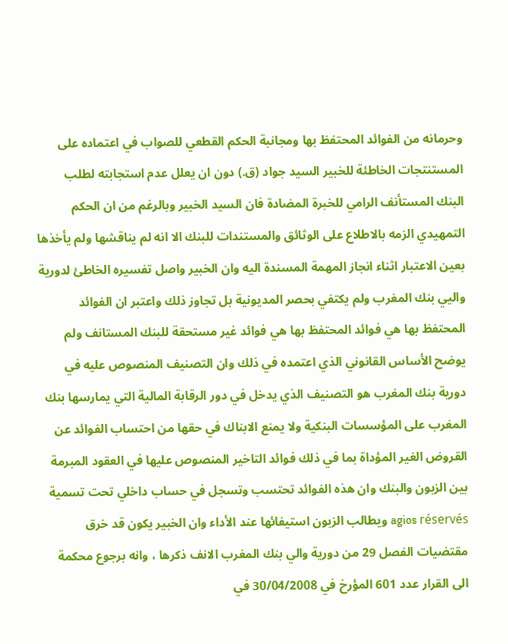وحرمانه من الفوائد المحتفظ بها ومجانبة الحكم القطعي للصواب في اعتماده على المستنتجات الخاطئة للخبير السيد جواد (ق.) دون ان يعلل عدم استجابته لطلب البنك المستأنف الرامي للخبرة المضادة فان السيد الخبير وبالرغم من ان الحكم التمهيدي الزمه بالاطلاع على الوثائق والمستندات للبنك الا انه لم يناقشها ولم يأخذها بعين الاعتبار اثناء انجاز المهمة المسندة اليه وان الخبير واصل تفسيره الخاطئ لدورية واليي بنك المغرب ولم يكتفي بحصر المديونية بل تجاوز ذلك واعتبر ان الفوائد المحتفظ بها هي فوائد المحتفظ بها هي فوائد غير مستحقة للبنك المستانف ولم يوضح الأساس القانوني الذي اعتمده في ذلك وان التصنيف المنصوص عليه في دورية بنك المغرب هو التصنيف الذي يدخل في دور الرقابة المالية التي يمارسها بنك المغرب على المؤسسات البنكية ولا يمنع الابناك في حقها من احتساب الفوائد عن القروض الغير المؤداة بما في ذلك فوائد التاخير المنصوص عليها في العقود المبرمة بين الزبون والبنك وان هذه الفوائد تحتسب وتسجل في حساب داخلي تحت تسمية agios réservés ويطالب الزبون استيفائها عند الأداء وان الخبير يكون قد خرق مقتضيات الفصل 29 من دورية والي بنك المغرب الانف ذكرها ، وانه برجوع محكمة الى القرار عدد 601 المؤرخ في 30/04/2008 في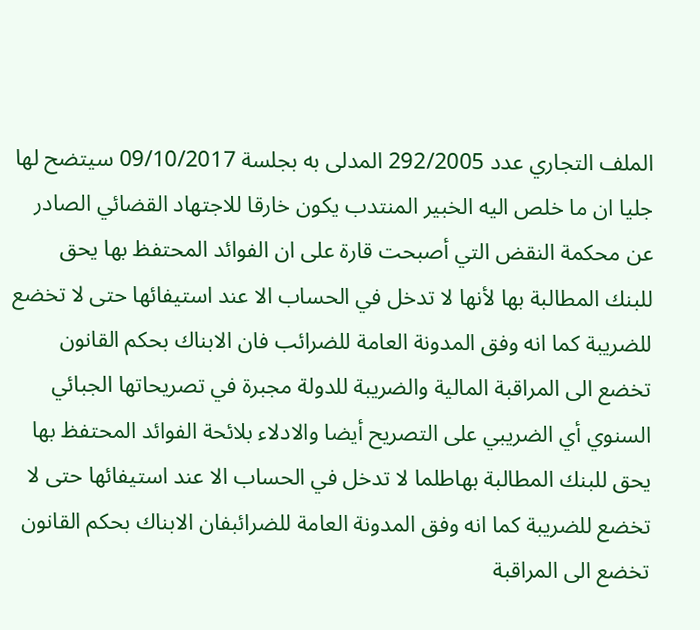الملف التجاري عدد 292/2005 المدلى به بجلسة 09/10/2017 سيتضح لها جليا ان ما خلص اليه الخبير المنتدب يكون خارقا للاجتهاد القضائي الصادر عن محكمة النقض التي أصبحت قارة على ان الفوائد المحتفظ بها يحق للبنك المطالبة بها لأنها لا تدخل في الحساب الا عند استيفائها حتى لا تخضع للضريبة كما انه وفق المدونة العامة للضرائب فان الابناك بحكم القانون تخضع الى المراقبة المالية والضريبة للدولة مجبرة في تصريحاتها الجبائي السنوي أي الضريبي على التصريح أيضا والادلاء بلائحة الفوائد المحتفظ بها يحق للبنك المطالبة بهاطلما لا تدخل في الحساب الا عند استيفائها حتى لا تخضع للضريبة كما انه وفق المدونة العامة للضرائبفان الابناك بحكم القانون تخضع الى المراقبة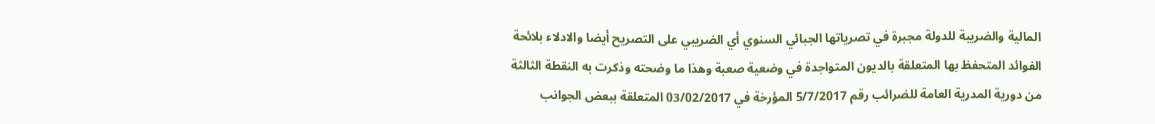المالية والضريبة للدولة مجبرة في تصرياتها الجبائي السنوي أي الضريبي على التصريح أيضا والادلاء بلائحة الفوائد المتحفظ بها المتعلقة بالديون المتواجدة في وضعية صعبة وهذا ما وضحته وذكرت به النقطة الثالثة من دورية المدرية العامة للضرائب رقم 5/7/2017 المؤرخة في 03/02/2017 المتعلقة ببعض الجوانب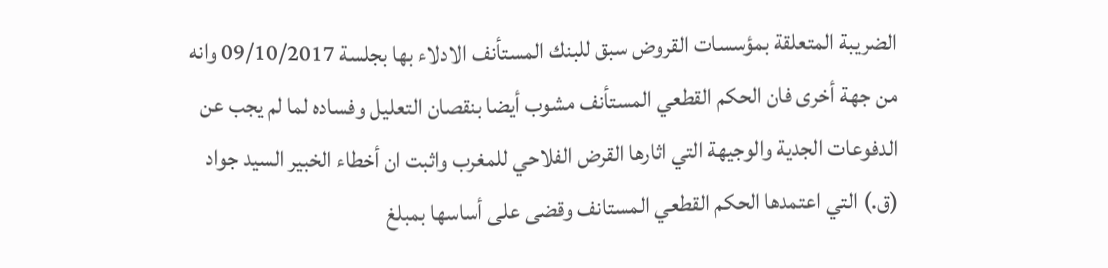الضريبة المتعلقة بمؤسسات القروض سبق للبنك المستأنف الادلاء بها بجلسة 09/10/2017 وانه من جهة أخرى فان الحكم القطعي المستأنف مشوب أيضا بنقصان التعليل وفساده لما لم يجب عن الدفوعات الجدية والوجيهة التي اثارها القرض الفلاحي للمغرب واثبت ان أخطاء الخبير السيد جواد (ق.) التي اعتمدها الحكم القطعي المستانف وقضى على أساسها بمبلغ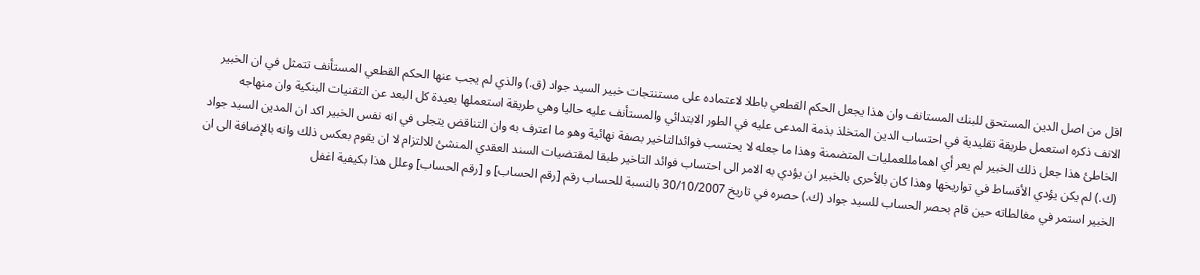اقل من اصل الدين المستحق للبنك المستانف وان هذا يجعل الحكم القطعي باطلا لاعتماده على مستنتجات خبير السيد جواد (ق.) والذي لم يجب عنها الحكم القطعي المستأنف تتمثل في ان الخبير الانف ذكره استعمل طريقة تقليدية في احتساب الدين المتخلذ بذمة المدعى عليه في الطور الابتدائي والمستأنف عليه حاليا وهي طريقة استعملها بعيدة كل البعد عن التقنيات البنكية وان منهاجه الخاطئ هذا جعل ذلك الخبير لم يعر أي اهمامللعمليات المتضمنة وهذا ما جعله لا يحتسب فوائدالتاخير بصفة نهائية وهو ما اعترف به وان التناقض يتجلى في انه نفس الخبير اكد ان المدين السيد جواد (ك.) لم يكن يؤدي الأقساط في تواريخها وهذا كان بالأحرى بالخبير ان يؤدي به الامر الى احتساب فوائد التاخير طبقا لمقتضيات السند العقدي المنشئ للالتزام لا ان يقوم بعكس ذلك وانه بالإضافة الى ان الخبير استمر في مغالطاته حين قام بحصر الحساب للسيد جواد (ك.) حصره في تاريخ 30/10/2007 بالنسبة للحساب رقم [رقم الحساب] و [رقم الحساب] وعلل هذا بكيفية اغفل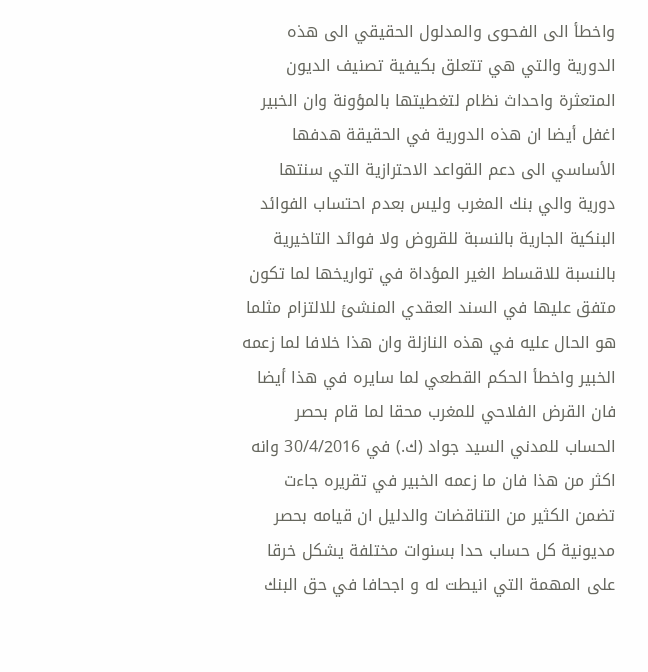واخطأ الى الفحوى والمدلول الحقيقي الى هذه الدورية والتي هي تتعلق بكيفية تصنيف الديون المتعثرة واحداث نظام لتغطيتها بالمؤونة وان الخبير اغفل أيضا ان هذه الدورية في الحقيقة هدفها الأساسي الى دعم القواعد الاحترازية التي سنتها دورية والي بنك المغرب وليس بعدم احتساب الفوائد البنكية الجارية بالنسبة للقروض ولا فوائد التاخيرية بالنسبة للاقساط الغير المؤداة في تواريخها لما تكون متفق عليها في السند العقدي المنشئ للالتزام مثلما هو الحال عليه في هذه النازلة وان هذا خلافا لما زعمه الخبير واخطأ الحكم القطعي لما سايره في هذا أيضا فان القرض الفلاحي للمغرب محقا لما قام بحصر الحساب للمدني السيد جواد (ك.) في 30/4/2016 وانه اكثر من هذا فان ما زعمه الخبير في تقريره جاءت تضمن الكثير من التناقضات والدليل ان قيامه بحصر مديونية كل حساب حدا بسنوات مختلفة يشكل خرقا على المهمة التي انيطت له و اجحافا في حق البنك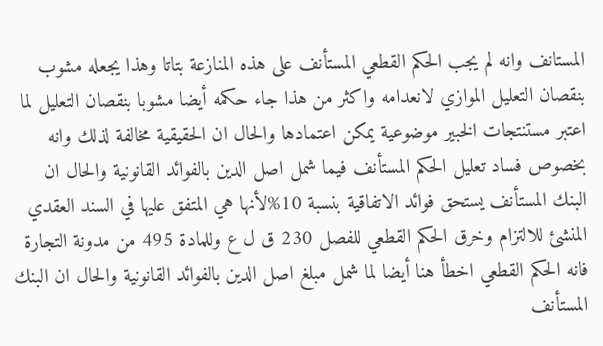المستانف وانه لم يجب الحكم القطعي المستأنف على هذه المنازعة بتاتا وهذا يجعله مشوب بنقصان التعليل الموازي لانعدامه واكثر من هذا جاء حكمه أيضا مشوبا بنقصان التعليل لما اعتبر مستنتجات الخبير موضوعية يمكن اعتمادها والحال ان الحقيقية مخالفة لذلك وانه بخصوص فساد تعليل الحكم المستأنف فيما شمل اصل الدين بالفوائد القانونية والحال ان البنك المستأنف يستحق فوائد الاتفاقية بنسبة 10%لأنها هي المتفق عليها في السند العقدي المنشئ للالتزام وخرق الحكم القطعي للفصل 230 ق ل ع وللمادة 495 من مدونة التجارة فانه الحكم القطعي اخطأ هنا أيضا لما شمل مبلغ اصل الدين بالفوائد القانونية والحال ان البنك المستأنف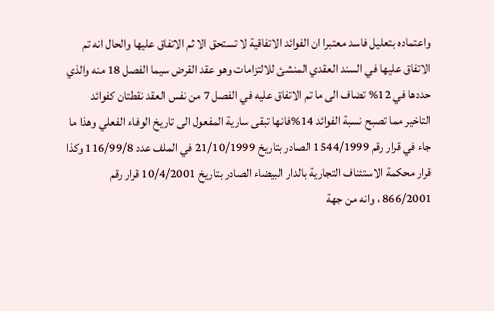واعتماده بتعليل فاسد معتبرا ان الفوائد الاتفاقية لا تستحق الا ثم الاتفاق عليها والحال انه تم الاتفاق عليها في السند العقدي المنشئ للالتزامات وهو عقد القرض سيما الفصل 18 منه والذي حددها في 12% تضاف الى ما تم الاتفاق عليه في الفصل 7 من نفس العقد نقطتان كفوائد التاخير مما تصبح نسبة الفوائد 14%فانها تبقى سارية المفعول الى تاريخ الوفاء الفعلي وهذا ما جاء في قرار رقم 1544/1999 الصادر بتاريخ 21/10/1999 في الملف عدد 116/99/8 وكذا قرار محكمة الاستئناف التجارية بالدار البيضاء الصادر بتاريخ 10/4/2001 قرار رقم 866/2001 ، وانه من جهة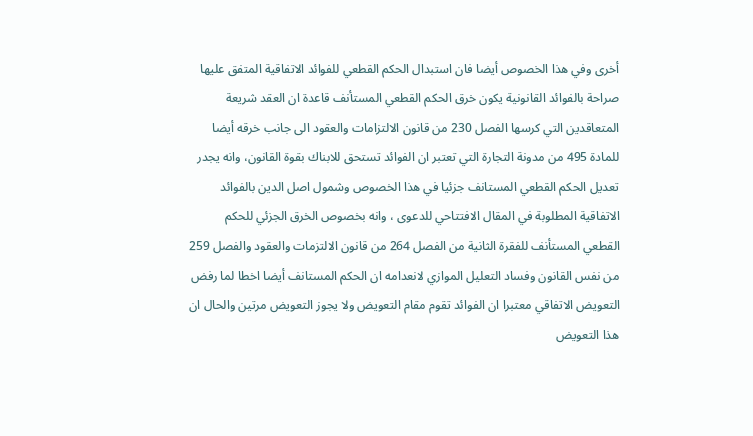أخرى وفي هذا الخصوص أيضا فان استبدال الحكم القطعي للفوائد الاتفاقية المتفق عليها صراحة بالفوائد القانونية يكون خرق الحكم القطعي المستأنف قاعدة ان العقد شريعة المتعاقدين التي كرسها الفصل 230 من قانون الالتزامات والعقود الى جانب خرقه أيضا للمادة 495 من مدونة التجارة التي تعتبر ان الفوائد تستحق للابناك بقوة القانون، وانه يجدر تعديل الحكم القطعي المستانف جزئيا في هذا الخصوص وشمول اصل الدين بالفوائد الاتفاقية المطلوبة في المقال الافتتاحي للدعوى ، وانه بخصوص الخرق الجزئي للحكم القطعي المستأنف للفقرة الثانية من الفصل 264 من قانون الالتزمات والعقود والفصل 259 من نفس القانون وفساد التعليل الموازي لانعدامه ان الحكم المستانف أيضا اخطا لما رفض التعويض الاتفاقي معتبرا ان الفوائد تقوم مقام التعويض ولا يجوز التعويض مرتين والحال ان هذا التعويض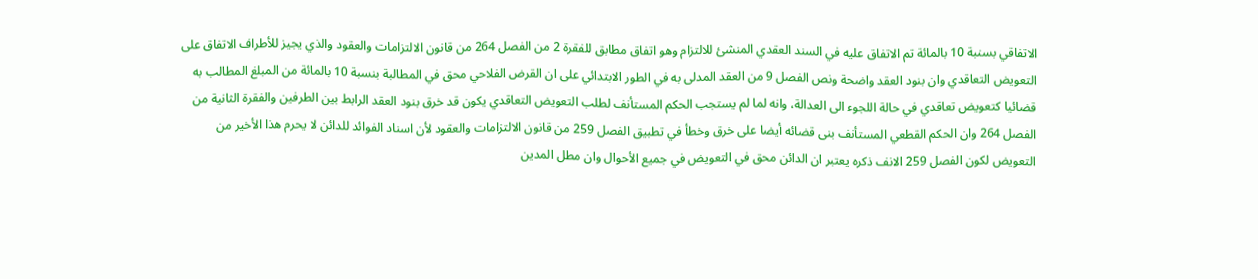الاتفاقي بسنبة 10 بالمائة تم الاتفاق عليه في السند العقدي المنشئ للالتزام وهو اتفاق مطابق للفقرة 2 من الفصل 264 من قانون الالتزامات والعقود والذي يجيز للأطراف الاتفاق على التعويض التعاقدي وان بنود العقد واضحة ونص الفصل 9 من العقد المدلى به في الطور الابتدائي على ان القرض الفلاحي محق في المطالبة بنسبة 10 بالمائة من المبلغ المطالب به قضائيا كتعويض تعاقدي في حالة اللجوء الى العدالة، وانه لما لم يستجب الحكم المستأنف لطلب التعويض التعاقدي يكون قد خرق بنود العقد الرابط بين الطرفين والفقرة الثانية من الفصل 264 وان الحكم القطعي المستأنف بنى قضائه أيضا على خرق وخطأ في تطبيق الفصل 259 من قانون الالتزامات والعقود لأن اسناد الفوائد للدائن لا يحرم هذا الأخير من التعويض لكون الفصل 259 الانف ذكره يعتبر ان الدائن محق في التعويض في جميع الأحوال وان مطل المدين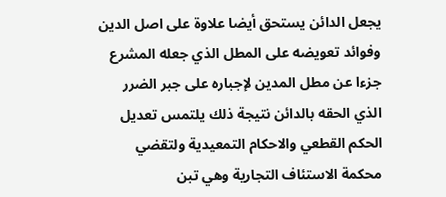يجعل الدائن يستحق أيضا علاوة على اصل الدين وفوائد تعويضه على المطل الذي جعله المشرع جزءا عن مطل المدين لإجباره على جبر الضرر الذي الحقه بالدائن نتيجة ذلك يلتمس تعديل الحكم القطعي والاحكام التمعيدية ولتقضي محكمة الاستئاف التجارية وهي تبن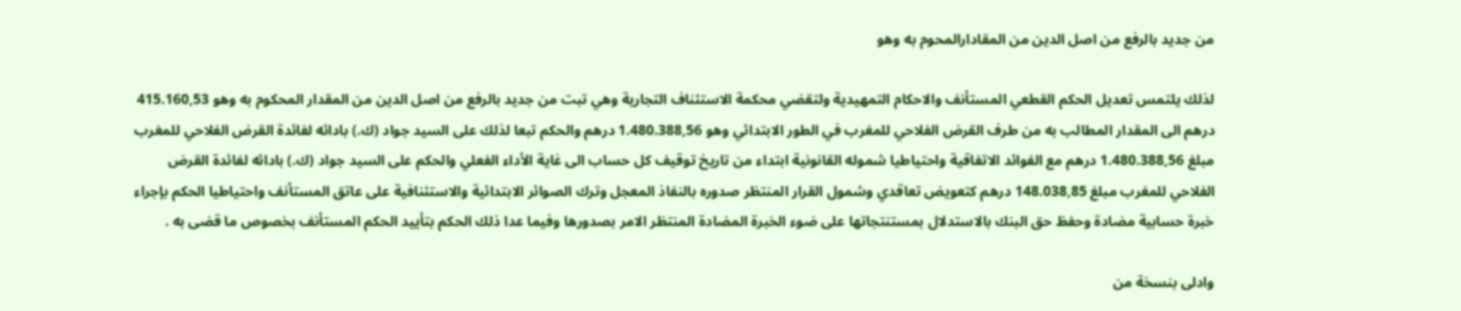من جديد بالرفع من اصل الدين من المقادارالمحوم به وهو

لذلك يلتمس تعديل الحكم القطعي المستأنف والاحكام التمهيدية ولتقضي محكمة الاستئناف التجارية وهي تبت من جديد بالرفع من اصل الدين من المقدار المحكوم به وهو 415.160,53 درهم الى المقدار المطالب به من طرف القرض الفلاحي للمغرب في الطور الابتدائي وهو 1.480.388,56 درهم والحكم تبعا لذلك على السيد جواد (ك.) بادائه لفائدة القرض الفلاحي للمغرب مبلغ 1.480.388,56 درهم مع الفوائد الاتفاقية واحتياطيا شموله القانونية ابتداء من تاريخ توقيف كل حساب الى غاية الأداء الفعلي والحكم على السيد جواد (ك.) بادائه لفائدة القرض الفلاحي للمغرب مبلغ 148.038,85 درهم كتعويض تعاقدي وشمول القرار المنتظر صدوره بالنفاذ المعجل وترك الصوائر الابتدائية والاستئنافية على عاتق المستأنف واحتياطيا الحكم بإجراء خبرة حسابية مضادة وحفظ حق البنك بالاستدلال بمستنتجاتها على ضوء الخبرة المضادة المنتظر الامر بصدورها وفيما عدا ذلك الحكم بتأييد الحكم المستأنف بخصوص ما قضى به .

وادلى بنسخة من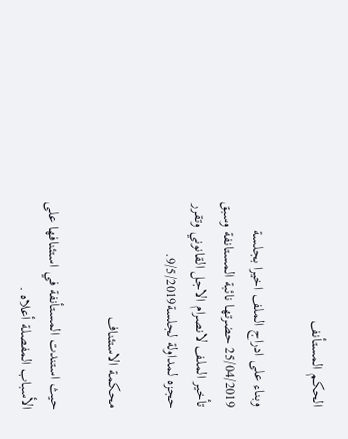الحكم المستأنف

وبناء على ادراج الملف اخيرا بجلسة 25/04/2019 حضرتها نائبة المستانفة وسبق تأخير الملف لانصرام الاجل القانوني وتقرر حجزه لمداولة لجلسة9/5/2019.

محكمة الاستئناف

حيث استندت المستأنفة في استئنافها على الأسباب المفصلة أعلاه .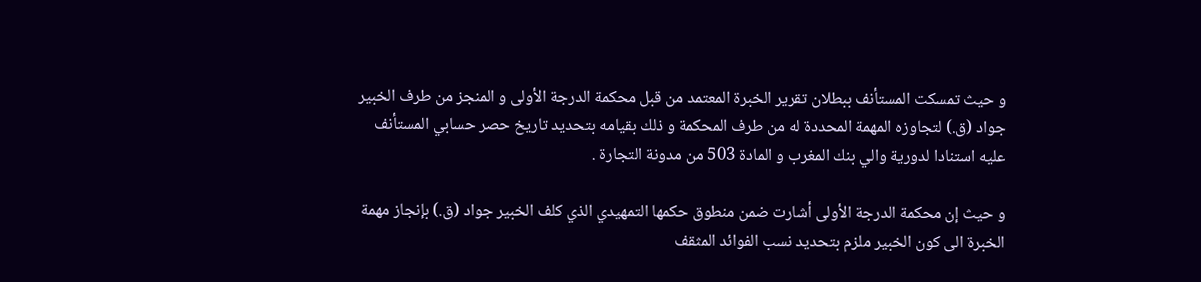و حيث تمسكت المستأنف ببطلان تقرير الخبرة المعتمد من قبل محكمة الدرجة الأولى و المنجز من طرف الخبير جواد (ق.) لتجاوزه المهمة المحددة له من طرف المحكمة و ذلك بقيامه بتحديد تاريخ حصر حسابي المستأنف عليه استنادا لدورية والي بنك المغرب و المادة 503 من مدونة التجارة .

و حيث إن محكمة الدرجة الأولى أشارت ضمن منطوق حكمها التمهيدي الذي كلف الخبير جواد (ق.) بإنجاز مهمة الخبرة الى كون الخبير ملزم بتحديد نسب الفوائد المثقف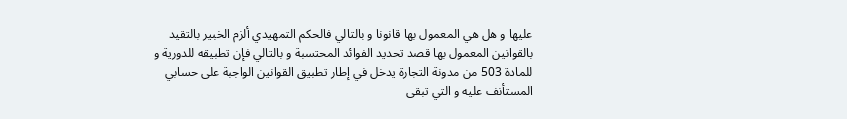عليها و هل هي المعمول بها قانونا و بالتالي فالحكم التمهيدي ألزم الخبير بالتقيد بالقوانين المعمول بها قصد تحديد الفوائد المحتسبة و بالتالي فإن تطبيقه للدورية و للمادة 503 من مدونة التجارة يدخل في إطار تطبيق القوانين الواجبة على حسابي المستأنف عليه و التي تبقى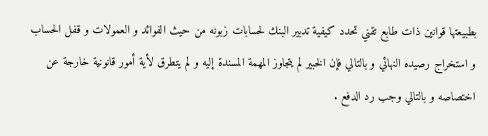بطبيعتها قوانين ذات طابع تقني تحدد كيفية تدبير البنك لحسابات زبونه من حيث الفوائد و العمولات و قفل الحساب و استخراج رصيده النهائي و بالتالي فإن الخبير لم يتجاوز المهمة المسندة إليه و لم يتطرق لأية أمور قانونية خارجة عن اختصاصه و بالتالي وجب رد الدفع .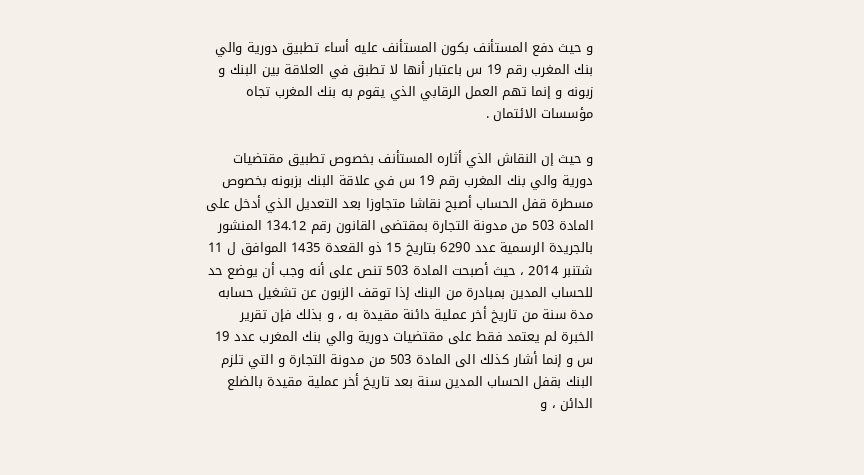و حيث دفع المستأنف بكون المستأنف عليه أساء تطبيق دورية والي بنك المغرب رقم 19 س باعتبار أنها لا تطبق في العلاقة بين البنك و زبونه و إنما تهم العمل الرقابي الذي يقوم به بنك المغرب تجاه مؤسسات الائتمان .

و حيث إن النقاش الذي أثاره المستأنف بخصوص تطبيق مقتضيات دورية والي بنك المغرب رقم 19 س في علاقة البنك بزبونه بخصوص مسطرة قفل الحساب أصبح نقاشا متجاوزا بعد التعديل الذي أدخل على المادة 503 من مدونة التجارة بمقتضى القانون رقم 134.12 المنشور بالجريدة الرسمية عدد 6290 بتاريخ 15 ذو القعدة 1435 الموافق ل 11 شتنبر 2014 ، حيث أصبحت المادة 503 تنص على أنه وجب أن يوضع حد للحساب المدين بمبادرة من البنك إذا توقف الزبون عن تشغيل حسابه مدة سنة من تاريخ أخر عملية دائنة مقيدة به ، و بذلك فإن تقرير الخبرة لم يعتمد فقط على مقتضيات دورية والي بنك المغرب عدد 19 س و إنما أشار كذلك الى المادة 503 من مدونة التجارة و التي تلزم البنك بقفل الحساب المدين سنة بعد تاريخ أخر عملية مقيدة بالضلع الدائن ، و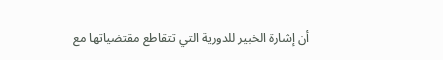أن إشارة الخبير للدورية التي تتقاطع مقتضياتها مع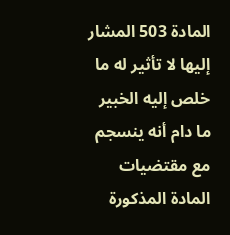المادة 503 المشار إليها لا تأثير له ما خلص إليه الخبير ما دام أنه ينسجم مع مقتضيات المادة المذكورة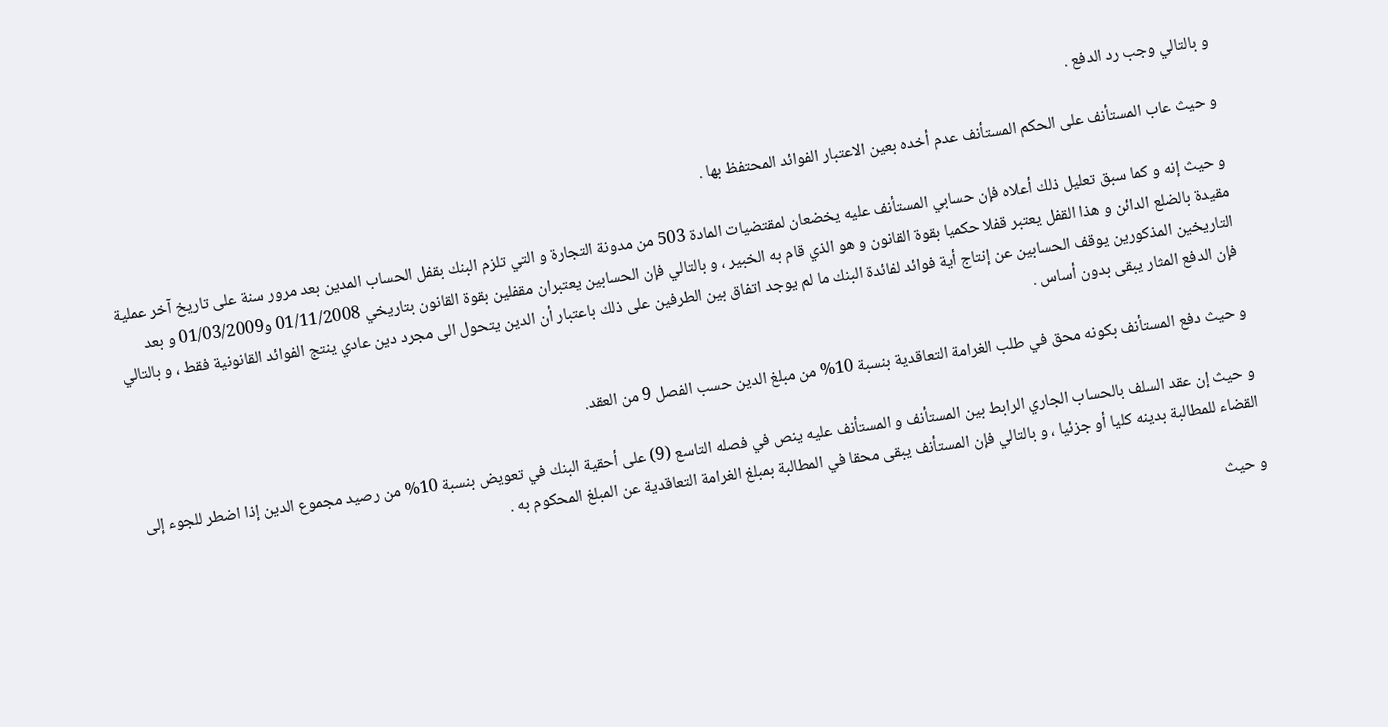و بالتالي وجب رد الدفع .

و حيث عاب المستأنف على الحكم المستأنف عدم أخده بعين الاعتبار الفوائد المحتفظ بها .

و حيث إنه و كما سبق تعليل ذلك أعلاه فإن حسابي المستأنف عليه يخضعان لمقتضيات المادة 503 من مدونة التجارة و التي تلزم البنك بقفل الحساب المدين بعد مرور سنة على تاريخ آخر عملية مقيدة بالضلع الدائن و هذا القفل يعتبر قفلا حكميا بقوة القانون و هو الذي قام به الخبير ، و بالتالي فإن الحسابين يعتبران مقفلين بقوة القانون بتاريخي 01/11/2008 و01/03/2009 و بعد التاريخين المذكورين يوقف الحسابين عن إنتاج أية فوائد لفائدة البنك ما لم يوجد اتفاق بين الطرفين على ذلك باعتبار أن الدين يتحول الى مجرد دين عادي ينتج الفوائد القانونية فقط ، و بالتالي فإن الدفع المثار يبقى بدون أساس .

و حيث دفع المستأنف بكونه محق في طلب الغرامة التعاقدية بنسبة 10% من مبلغ الدين حسب الفصل 9 من العقد.

و حيث إن عقد السلف بالحساب الجاري الرابط بين المستأنف و المستأنف عليه ينص في فصله التاسع (9) على أحقية البنك في تعويض بنسبة 10% من رصيد مجموع الدين إذا اضطر للجوء إلى القضاء للمطالبة بدينه كليا أو جزئيا ، و بالتالي فإن المستأنف يبقى محقا في المطالبة بمبلغ الغرامة التعاقدية عن المبلغ المحكوم به .

و حيث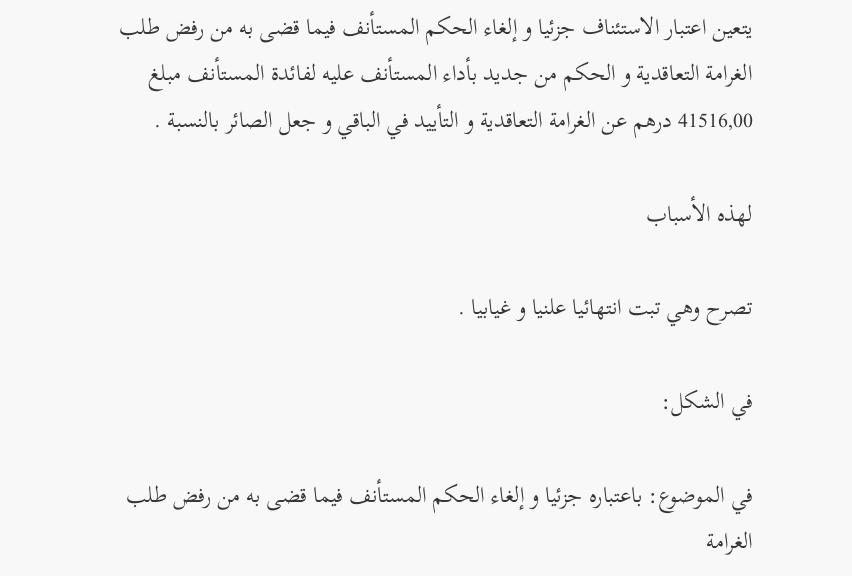يتعين اعتبار الاستئناف جزئيا و إلغاء الحكم المستأنف فيما قضى به من رفض طلب الغرامة التعاقدية و الحكم من جديد بأداء المستأنف عليه لفائدة المستأنف مبلغ 41516,00 درهم عن الغرامة التعاقدية و التأييد في الباقي و جعل الصائر بالنسبة .

لهذه الأسباب

تصرح وهي تبت انتهائيا علنيا و غيابيا .

في الشكل:

في الموضوع: باعتباره جزئيا و إلغاء الحكم المستأنف فيما قضى به من رفض طلب الغرامة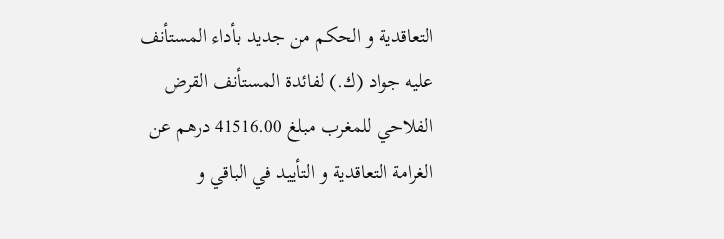التعاقدية و الحكم من جديد بأداء المستأنف عليه جواد (ك.) لفائدة المستأنف القرض الفلاحي للمغرب مبلغ 41516.00 درهم عن الغرامة التعاقدية و التأييد في الباقي و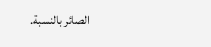الصائر بالنسبة.